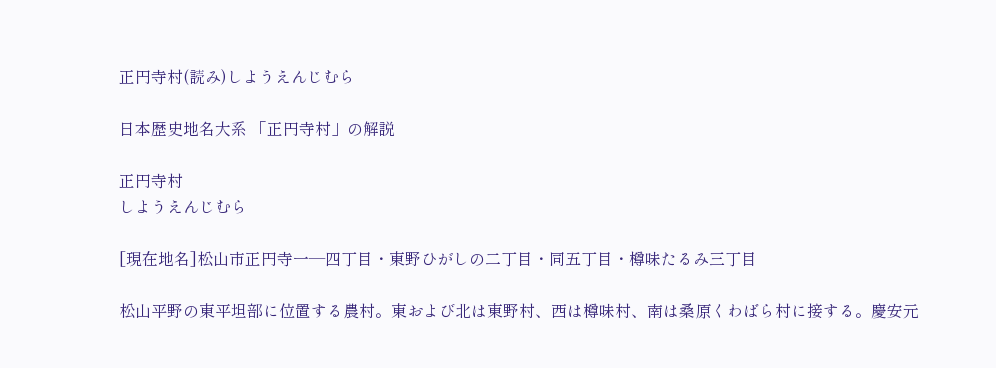正円寺村(読み)しようえんじむら

日本歴史地名大系 「正円寺村」の解説

正円寺村
しようえんじむら

[現在地名]松山市正円寺一―四丁目・東野ひがしの二丁目・同五丁目・樽味たるみ三丁目

松山平野の東平坦部に位置する農村。東および北は東野村、西は樽味村、南は桑原くわばら村に接する。慶安元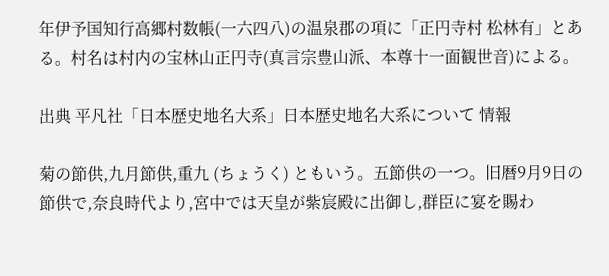年伊予国知行高郷村数帳(一六四八)の温泉郡の項に「正円寺村 松林有」とある。村名は村内の宝林山正円寺(真言宗豊山派、本尊十一面観世音)による。

出典 平凡社「日本歴史地名大系」日本歴史地名大系について 情報

菊の節供,九月節供,重九 (ちょうく) ともいう。五節供の一つ。旧暦9月9日の節供で,奈良時代より,宮中では天皇が紫宸殿に出御し,群臣に宴を賜わ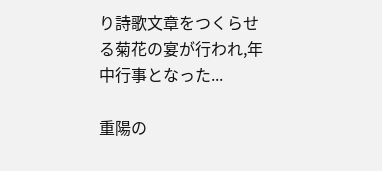り詩歌文章をつくらせる菊花の宴が行われ,年中行事となった...

重陽の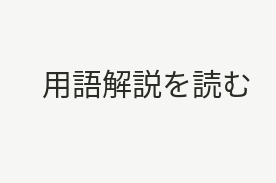用語解説を読む